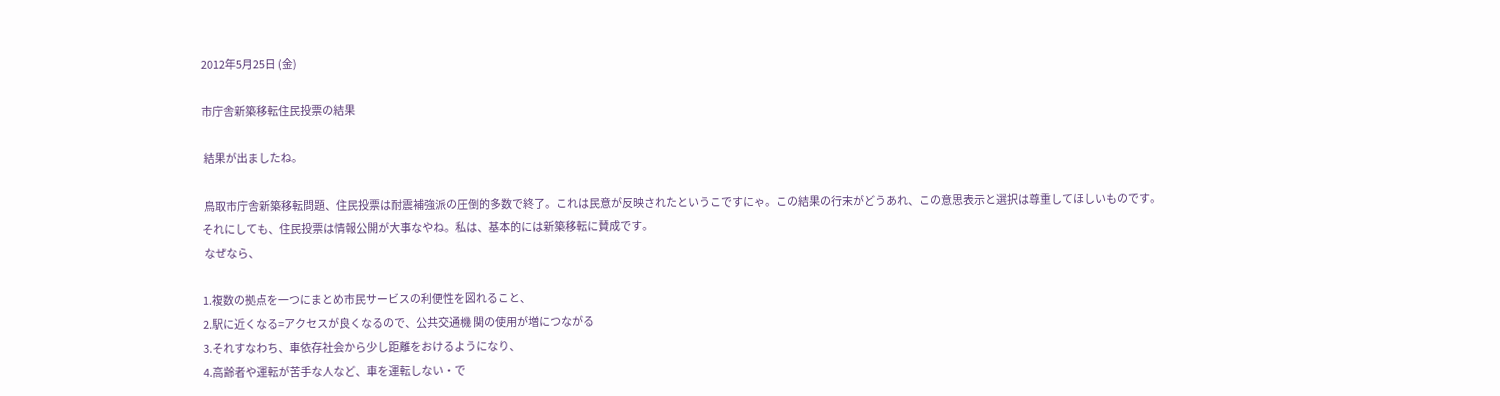2012年5月25日 (金)

市庁舎新築移転住民投票の結果

 結果が出ましたね。

 鳥取市庁舎新築移転問題、住民投票は耐震補強派の圧倒的多数で終了。これは民意が反映されたというこですにゃ。この結果の行末がどうあれ、この意思表示と選択は尊重してほしいものです。
それにしても、住民投票は情報公開が大事なやね。私は、基本的には新築移転に賛成です。
 なぜなら、

1.複数の拠点を一つにまとめ市民サービスの利便性を図れること、
2.駅に近くなる=アクセスが良くなるので、公共交通機 関の使用が増につながる
3.それすなわち、車依存社会から少し距離をおけるようになり、
4.高齢者や運転が苦手な人など、車を運転しない・で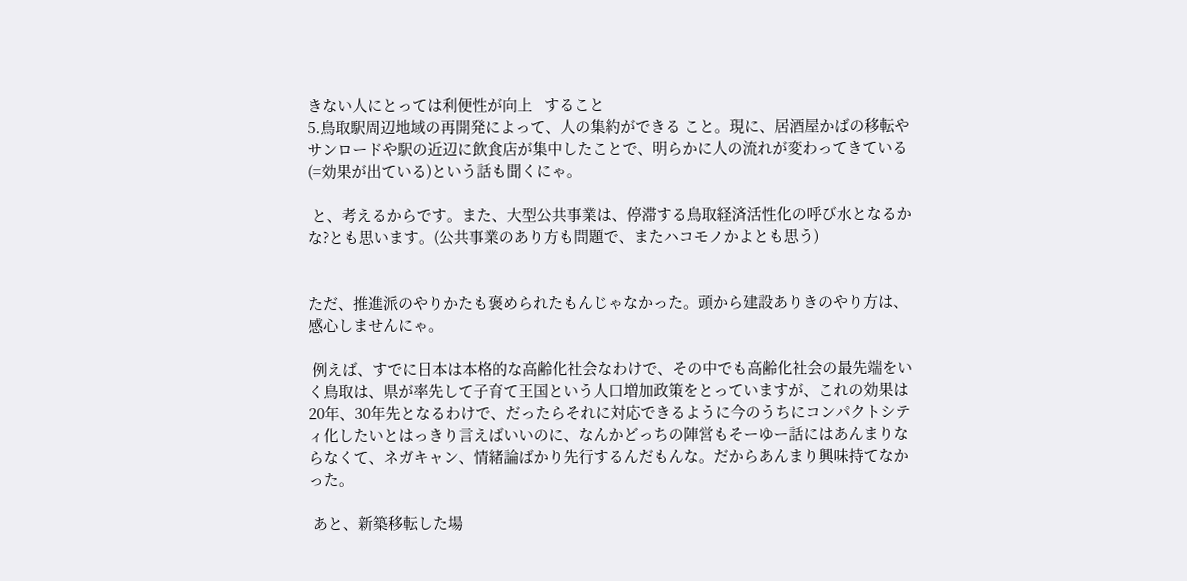きない人にとっては利便性が向上   すること
5.鳥取駅周辺地域の再開発によって、人の集約ができる こと。現に、居酒屋かばの移転やサンロードや駅の近辺に飲食店が集中したことで、明らかに人の流れが変わってきている(=効果が出ている)という話も聞くにゃ。

 と、考えるからです。また、大型公共事業は、停滞する鳥取経済活性化の呼び水となるかな?とも思います。(公共事業のあり方も問題で、またハコモノかよとも思う)


ただ、推進派のやりかたも褒められたもんじゃなかった。頭から建設ありきのやり方は、感心しませんにゃ。

 例えば、すでに日本は本格的な高齢化社会なわけで、その中でも高齢化社会の最先端をいく鳥取は、県が率先して子育て王国という人口増加政策をとっていますが、これの効果は20年、30年先となるわけで、だったらそれに対応できるように今のうちにコンパクトシティ化したいとはっきり言えばいいのに、なんかどっちの陣営もそーゆー話にはあんまりならなくて、ネガキャン、情緒論ばかり先行するんだもんな。だからあんまり興味持てなかった。

 あと、新築移転した場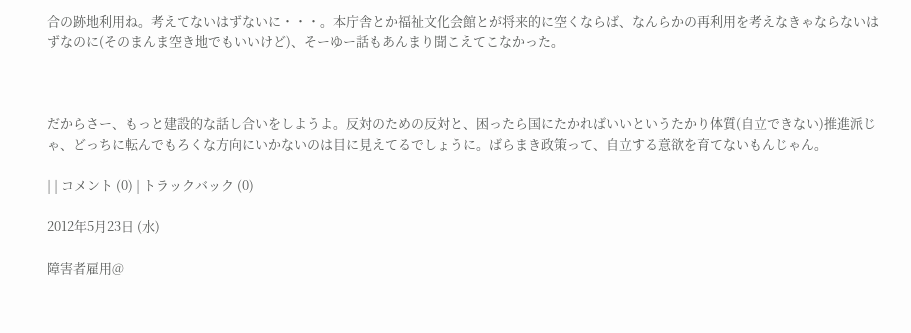合の跡地利用ね。考えてないはずないに・・・。本庁舎とか福祉文化会館とが将来的に空くならば、なんらかの再利用を考えなきゃならないはずなのに(そのまんま空き地でもいいけど)、そーゆー話もあんまり聞こえてこなかった。



だからさー、もっと建設的な話し合いをしようよ。反対のための反対と、困ったら国にたかればいいというたかり体質(自立できない)推進派じゃ、どっちに転んでもろくな方向にいかないのは目に見えてるでしょうに。ばらまき政策って、自立する意欲を育てないもんじゃん。

| | コメント (0) | トラックバック (0)

2012年5月23日 (水)

障害者雇用@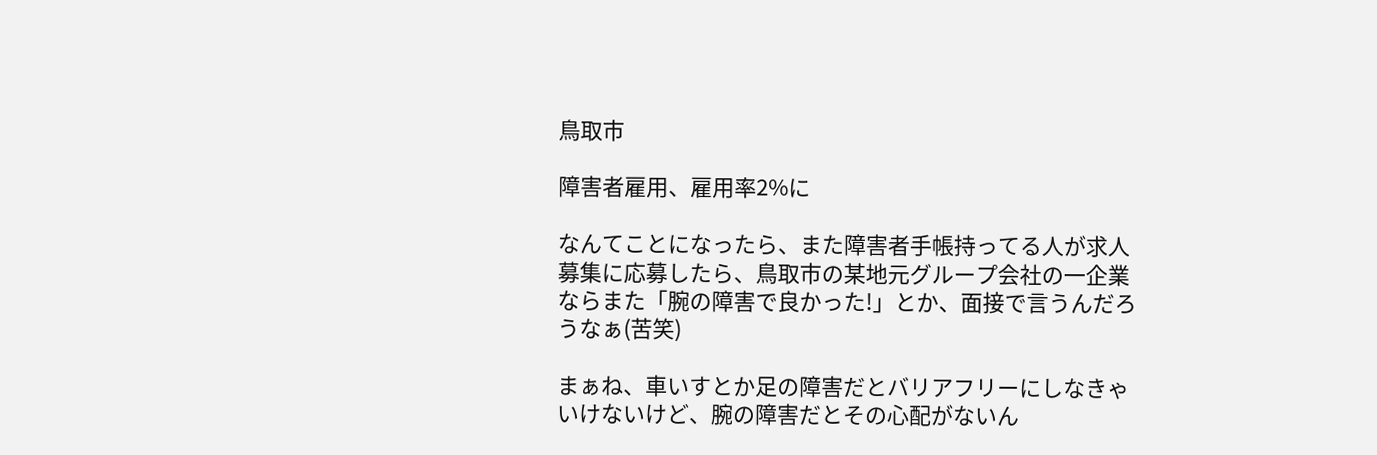鳥取市

障害者雇用、雇用率2%に

なんてことになったら、また障害者手帳持ってる人が求人募集に応募したら、鳥取市の某地元グループ会社の一企業ならまた「腕の障害で良かった!」とか、面接で言うんだろうなぁ(苦笑)

まぁね、車いすとか足の障害だとバリアフリーにしなきゃいけないけど、腕の障害だとその心配がないん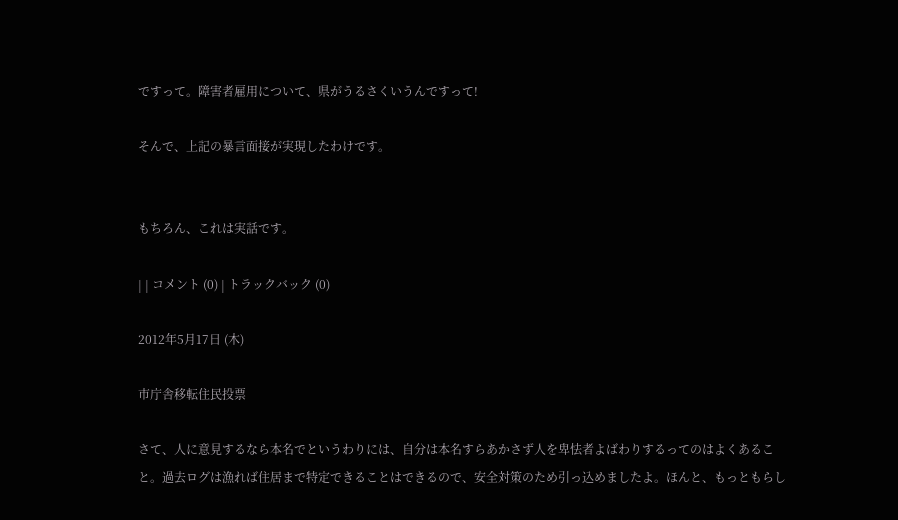ですって。障害者雇用について、県がうるさくいうんですって!

そんで、上記の暴言面接が実現したわけです。


もちろん、これは実話です。

| | コメント (0) | トラックバック (0)

2012年5月17日 (木)

市庁舎移転住民投票

さて、人に意見するなら本名でというわりには、自分は本名すらあかさず人を卑怯者よばわりするってのはよくあること。過去ログは漁れば住居まで特定できることはできるので、安全対策のため引っ込めましたよ。ほんと、もっともらし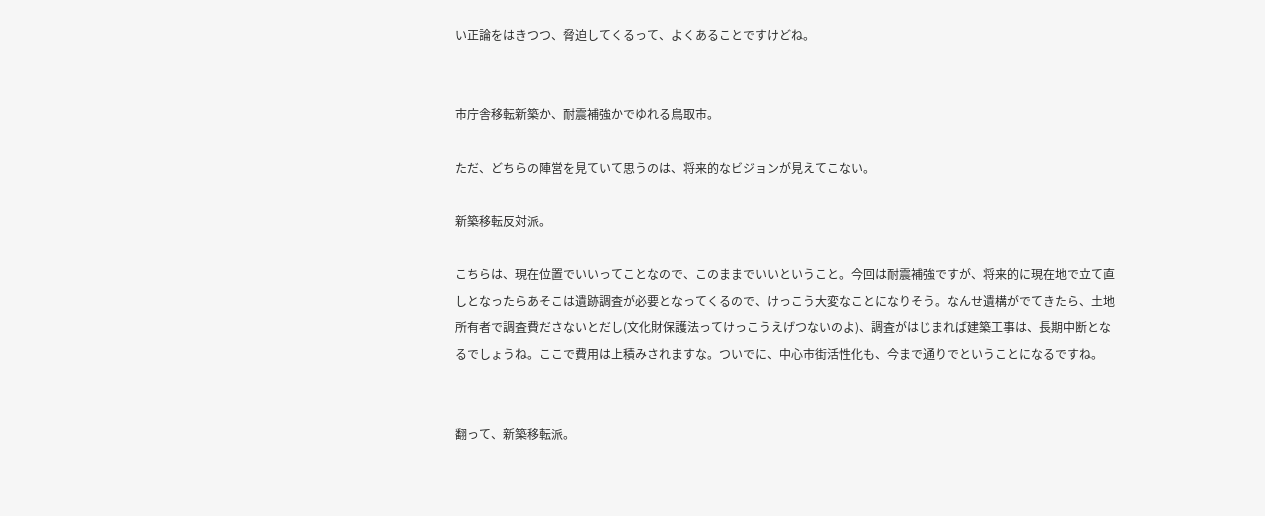い正論をはきつつ、脅迫してくるって、よくあることですけどね。


市庁舎移転新築か、耐震補強かでゆれる鳥取市。

ただ、どちらの陣営を見ていて思うのは、将来的なビジョンが見えてこない。

新築移転反対派。

こちらは、現在位置でいいってことなので、このままでいいということ。今回は耐震補強ですが、将来的に現在地で立て直しとなったらあそこは遺跡調査が必要となってくるので、けっこう大変なことになりそう。なんせ遺構がでてきたら、土地所有者で調査費ださないとだし(文化財保護法ってけっこうえげつないのよ)、調査がはじまれば建築工事は、長期中断となるでしょうね。ここで費用は上積みされますな。ついでに、中心市街活性化も、今まで通りでということになるですね。


翻って、新築移転派。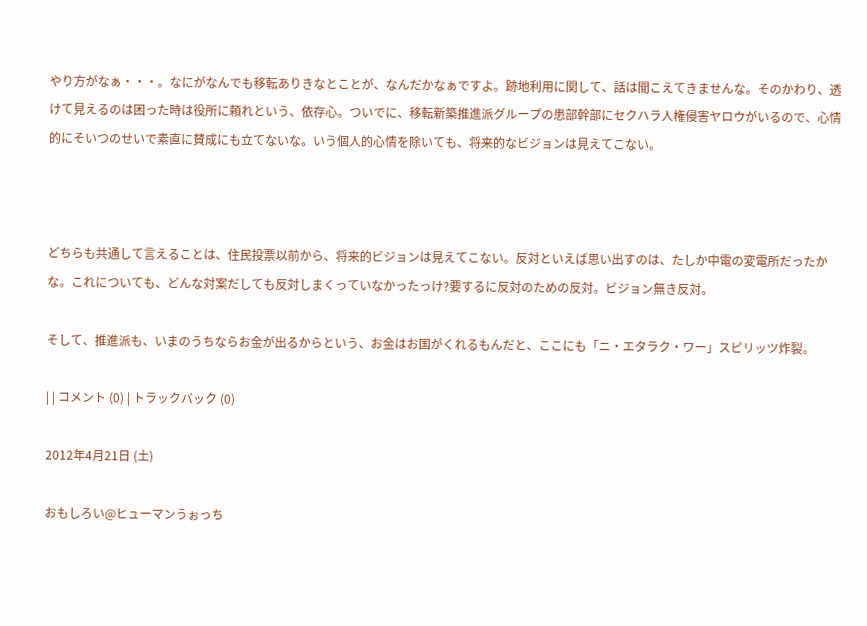やり方がなぁ・・・。なにがなんでも移転ありきなとことが、なんだかなぁですよ。跡地利用に関して、話は聞こえてきませんな。そのかわり、透けて見えるのは困った時は役所に頼れという、依存心。ついでに、移転新築推進派グループの患部幹部にセクハラ人権侵害ヤロウがいるので、心情的にそいつのせいで素直に賛成にも立てないな。いう個人的心情を除いても、将来的なビジョンは見えてこない。



どちらも共通して言えることは、住民投票以前から、将来的ビジョンは見えてこない。反対といえば思い出すのは、たしか中電の変電所だったかな。これについても、どんな対案だしても反対しまくっていなかったっけ?要するに反対のための反対。ビジョン無き反対。

そして、推進派も、いまのうちならお金が出るからという、お金はお国がくれるもんだと、ここにも「ニ・エタラク・ワー」スピリッツ炸裂。

| | コメント (0) | トラックバック (0)

2012年4月21日 (土)

おもしろい@ヒューマンうぉっち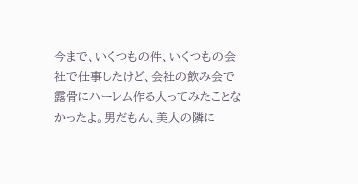今まで、いくつもの件、いくつもの会社で仕事したけど、会社の飲み会で露骨にハーレム作る人ってみたことなかったよ。男だもん、美人の隣に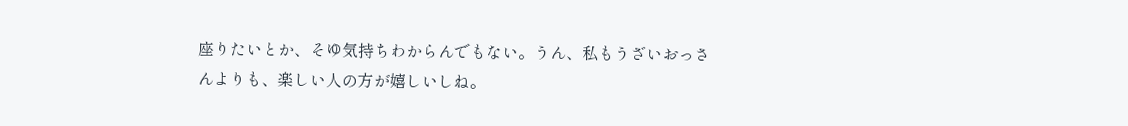座りたいとか、そゆ気持ちわからんでもない。うん、私もうざいおっさんよりも、楽しい人の方が嬉しいしね。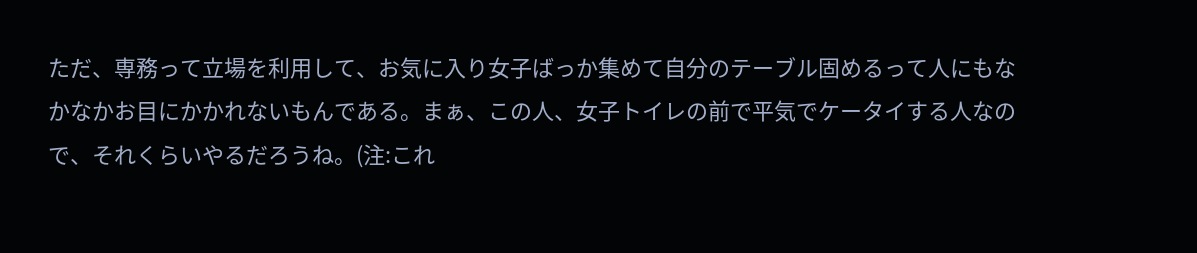ただ、専務って立場を利用して、お気に入り女子ばっか集めて自分のテーブル固めるって人にもなかなかお目にかかれないもんである。まぁ、この人、女子トイレの前で平気でケータイする人なので、それくらいやるだろうね。(注:これ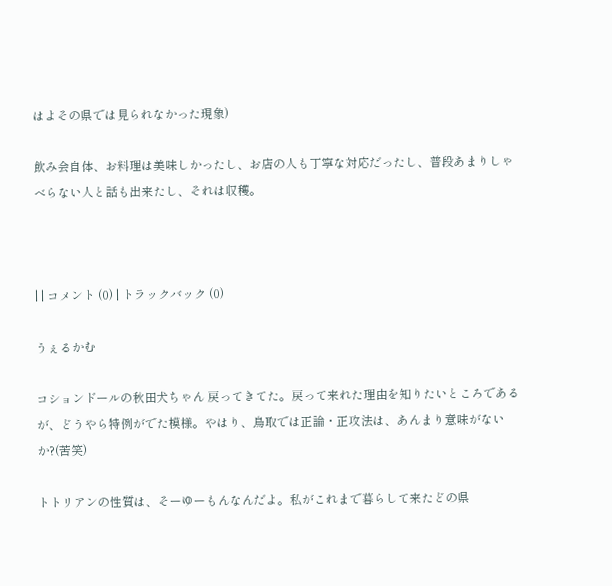はよその県では見られなかった現象)

飲み会自体、お料理は美味しかったし、お店の人も丁寧な対応だったし、普段あまりしゃべらない人と話も出来たし、それは収穫。



| | コメント (0) | トラックバック (0)

うぇるかむ

コションドールの秋田犬ちゃん 戻ってきてた。戻って来れた理由を知りたいところであるが、どうやら特例がでた模様。やはり、鳥取では正論・正攻法は、あんまり意味がないか?(苦笑)

トトリアンの性質は、そーゆーもんなんだよ。私がこれまで暮らして来たどの県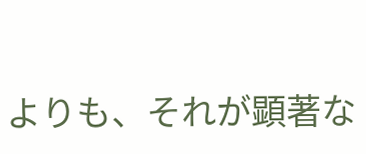よりも、それが顕著な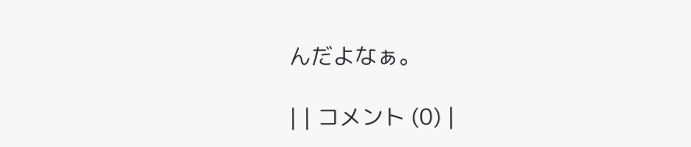んだよなぁ。

| | コメント (0) |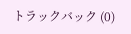トラックバック (0)